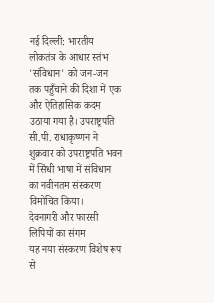नई दिल्ली: भारतीय लोकतंत्र के आधार स्तंभ 'संविधान' को जन-जन तक पहुँचाने की दिशा में एक और ऐतिहासिक कदम उठाया गया है। उपराष्ट्रपति सी.पी. राधाकृष्णन ने शुक्रवार को उपराष्ट्रपति भवन में सिंधी भाषा में संविधान का नवीनतम संस्करण विमोचित किया।
देवनागरी और फारसी लिपियों का संगम
यह नया संस्करण विशेष रूप से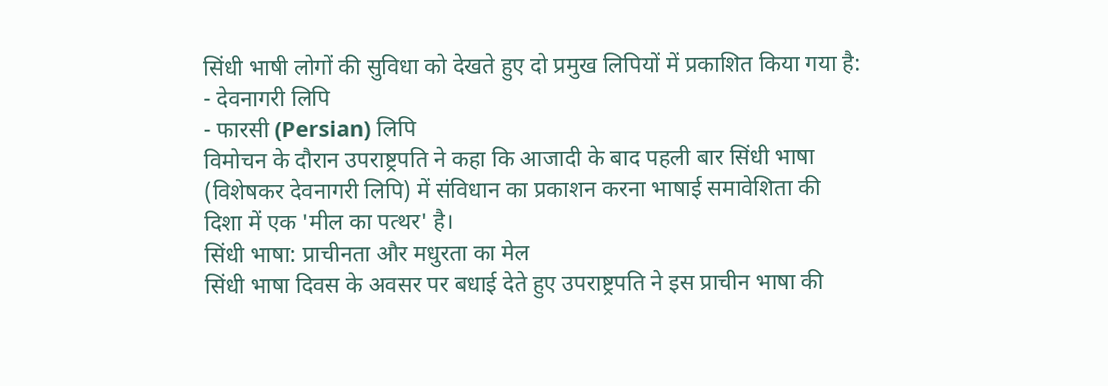सिंधी भाषी लोगों की सुविधा को देखते हुए दो प्रमुख लिपियों में प्रकाशित किया गया है:
- देवनागरी लिपि
- फारसी (Persian) लिपि
विमोचन के दौरान उपराष्ट्रपति ने कहा कि आजादी के बाद पहली बार सिंधी भाषा (विशेषकर देवनागरी लिपि) में संविधान का प्रकाशन करना भाषाई समावेशिता की दिशा में एक 'मील का पत्थर' है।
सिंधी भाषा: प्राचीनता और मधुरता का मेल
सिंधी भाषा दिवस के अवसर पर बधाई देते हुए उपराष्ट्रपति ने इस प्राचीन भाषा की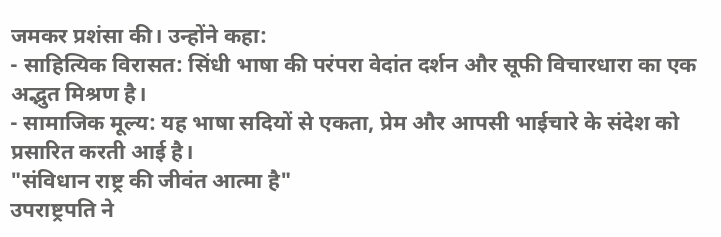जमकर प्रशंसा की। उन्होंने कहा:
- साहित्यिक विरासत: सिंधी भाषा की परंपरा वेदांत दर्शन और सूफी विचारधारा का एक अद्भुत मिश्रण है।
- सामाजिक मूल्य: यह भाषा सदियों से एकता, प्रेम और आपसी भाईचारे के संदेश को प्रसारित करती आई है।
"संविधान राष्ट्र की जीवंत आत्मा है"
उपराष्ट्रपति ने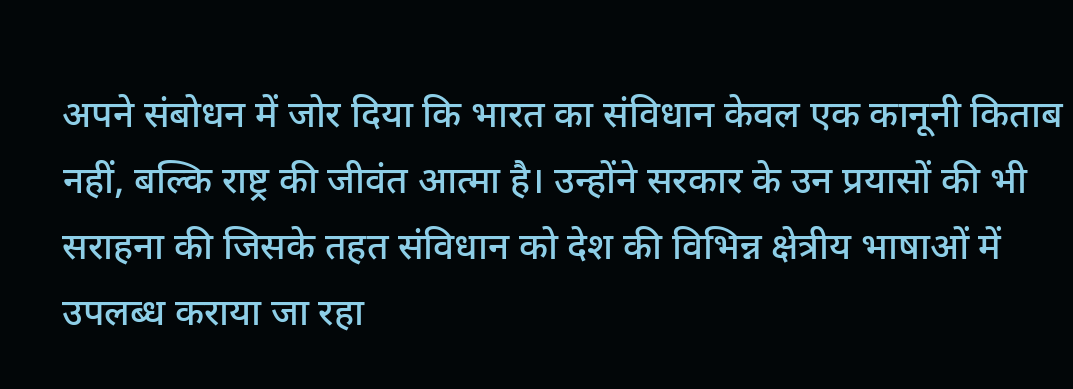अपने संबोधन में जोर दिया कि भारत का संविधान केवल एक कानूनी किताब नहीं, बल्कि राष्ट्र की जीवंत आत्मा है। उन्होंने सरकार के उन प्रयासों की भी सराहना की जिसके तहत संविधान को देश की विभिन्न क्षेत्रीय भाषाओं में उपलब्ध कराया जा रहा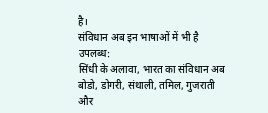है।
संविधान अब इन भाषाओं में भी है उपलब्ध:
सिंधी के अलावा, भारत का संविधान अब बोडो, डोगरी, संथाली, तमिल, गुजराती और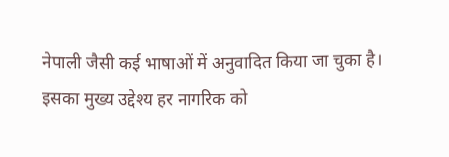नेपाली जैसी कई भाषाओं में अनुवादित किया जा चुका है। इसका मुख्य उद्देश्य हर नागरिक को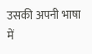उसकी अपनी भाषा में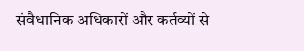संवैधानिक अधिकारों और कर्तव्यों से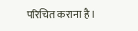परिचित कराना है।